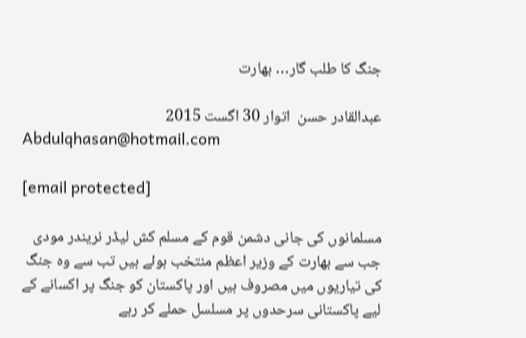جنگ کا طلب گار… بھارت

عبدالقادر حسن  اتوار 30 اگست 2015
Abdulqhasan@hotmail.com

[email protected]

مسلمانوں کی جانی دشمن قوم کے مسلم کش لیڈر نریندر مودی جب سے بھارت کے وزیر اعظم منتخب ہوئے ہیں تب سے وہ جنگ کی تیاریوں میں مصروف ہیں اور پاکستان کو جنگ پر اکسانے کے لیے پاکستانی سرحدوں پر مسلسل حملے کر رہے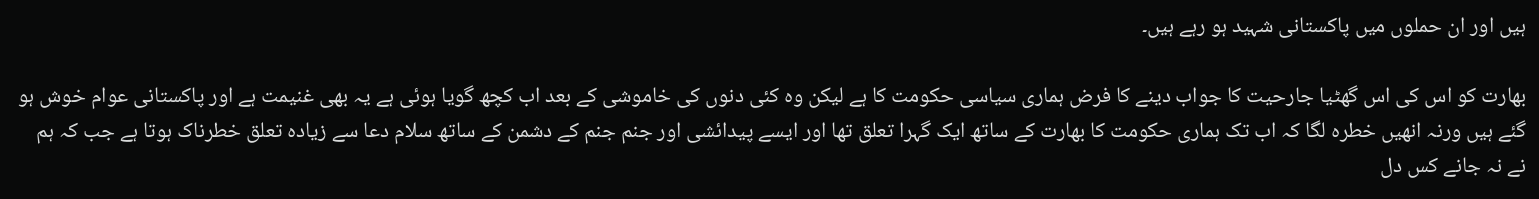ہیں اور ان حملوں میں پاکستانی شہید ہو رہے ہیں۔

بھارت کو اس کی اس گھٹیا جارحیت کا جواب دینے کا فرض ہماری سیاسی حکومت کا ہے لیکن وہ کئی دنوں کی خاموشی کے بعد اب کچھ گویا ہوئی ہے یہ بھی غنیمت ہے اور پاکستانی عوام خوش ہو گئے ہیں ورنہ انھیں خطرہ لگا کہ اب تک ہماری حکومت کا بھارت کے ساتھ ایک گہرا تعلق تھا اور ایسے پیدائشی اور جنم جنم کے دشمن کے ساتھ سلام دعا سے زیادہ تعلق خطرناک ہوتا ہے جب کہ ہم نے نہ جانے کس دل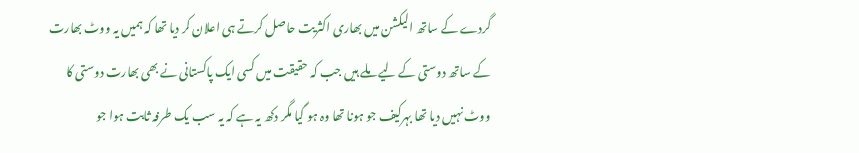گردے کے ساتھ الیکشن میں بھاری اکثریت حاصل کرتے ہی اعلان کر دیا تھا کہ ہمیں یہ ووٹ بھارت کے ساتھ دوستی کے لیے ملے ہیں جب کہ حقیقت میں کسی ایک پاکستانی نے بھی بھارت دوستی کا ووٹ نہیں دیا تھا بہرکیف جو ہونا تھا وہ ہو گیا مگر دکھ یہ ہے کہ یہ سب یک طرفہ ثابت ہوا جو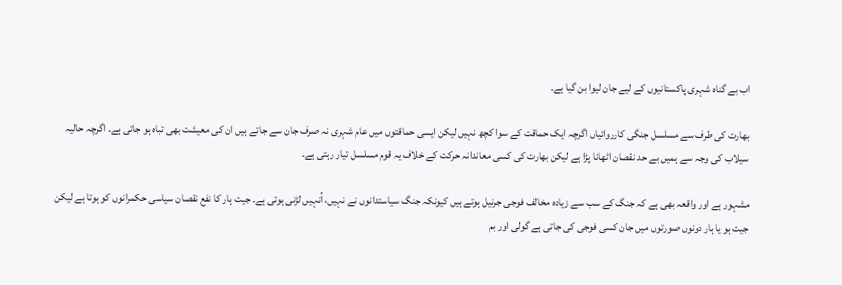اب بے گناہ شہری پاکستانیوں کے لیے جان لیوا بن گیا ہے۔

بھارت کی طرف سے مسلسل جنگی کارروائیاں اگرچہ ایک حماقت کے سوا کچھ نہیں لیکن ایسی حماقتوں میں عام شہری نہ صرف جان سے جاتے ہیں ان کی معیشت بھی تباہ ہو جاتی ہے۔ اگرچہ حالیہ سیلاب کی وجہ سے ہمیں بے حد نقصان اٹھانا پڑا ہے لیکن بھارت کی کسی معاندانہ حرکت کے خلاف یہ قوم مسلسل تیار رہتی ہے۔

مشہور ہے اور واقعہ بھی ہے کہ جنگ کے سب سے زیادہ مخالف فوجی جرنیل ہوتے ہیں کیونکہ جنگ سیاستدانوں نے نہیں، اُنہیں لڑنی ہوتی ہے۔ جیت ہار کا نفع نقصان سیاسی حکمرانوں کو ہوتا ہے لیکن جیت ہو یا ہار دونوں صورتوں میں جان کسی فوجی کی جاتی ہے گولی اور بم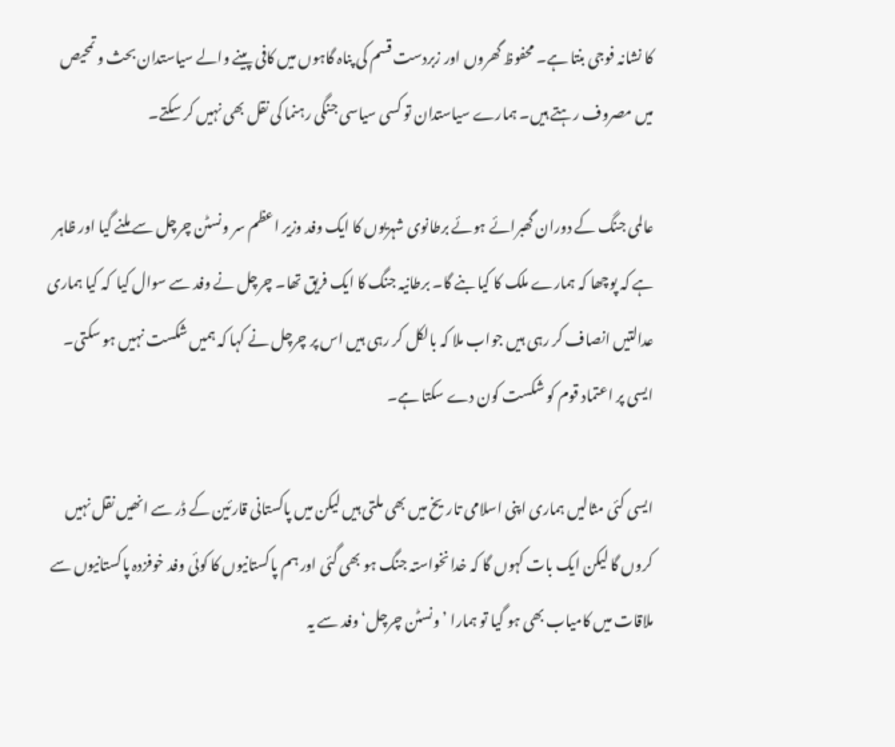کا نشانہ فوجی بنتا ہے۔ محفوظ گھروں اور زبردست قسم کی پناہ گاہوں میں کافی پینے والے سیاستدان بحث و تمحیص میں مصروف رہتے ہیں۔ ہمارے سیاستدان تو کسی سیاسی جنگی رہنما کی نقل بھی نہیں کر سکتے۔

عالمی جنگ کے دوران گھبرائے ہوئے برطانوی شہریوں کا ایک وفد وزیر اعظم سر ونسٹن چرچل سے ملنے گیا اور ظاہر ہے کہ پوچھا کہ ہمارے ملک کا کیا بنے گا۔ برطانیہ جنگ کا ایک فریق تھا۔ چرچل نے وفد سے سوال کیا  کہ کیا ہماری عدالتیں انصاف کر رہی ہیں جواب ملا کہ بالکل کر رہی ہیں اس پر چرچل نے کہا کہ ہمیں شکست نہیں ہو سکتی۔ ایسی پر اعتماد قوم کو شکست کون دے سکتا ہے۔

ایسی کئی مثالیں ہماری اپنی اسلامی تاریخ میں بھی ملتی ہیں لیکن میں پاکستانی قارئین کے ڈر سے انھیں نقل نہیں کروں گا لیکن ایک بات کہوں گا کہ خدانخواستہ جنگ ہو بھی گئی اور ہم پاکستانیوں کا کوئی وفد خوفزدہ پاکستانیوں سے ملاقات میں کامیاب بھی ہو گیا تو ہمارا ’ونسٹن چرچل‘ وفد سے یہ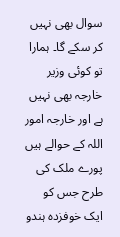سوال بھی نہیں کر سکے گا۔ ہمارا تو کوئی وزیر خارجہ بھی نہیں ہے اور خارجہ امور اللہ کے حوالے ہیں پورے ملک کی طرح جس کو ایک خوفزدہ ہندو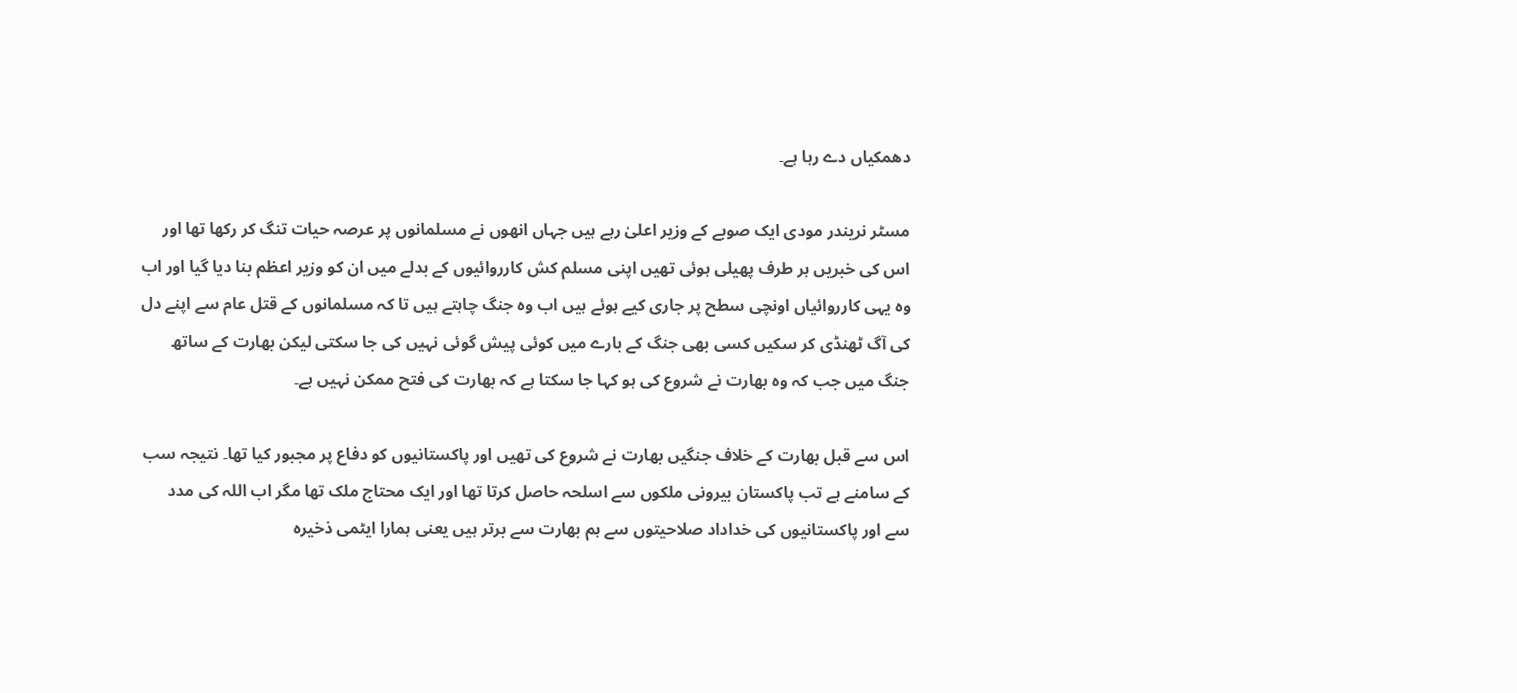دھمکیاں دے رہا ہے۔

مسٹر نریندر مودی ایک صوبے کے وزیر اعلیٰ رہے ہیں جہاں انھوں نے مسلمانوں پر عرصہ حیات تنگ کر رکھا تھا اور اس کی خبریں ہر طرف پھیلی ہوئی تھیں اپنی مسلم کش کارروائیوں کے بدلے میں ان کو وزیر اعظم بنا دیا گیا اور اب وہ یہی کارروائیاں اونچی سطح پر جاری کیے ہوئے ہیں اب وہ جنگ چاہتے ہیں تا کہ مسلمانوں کے قتل عام سے اپنے دل کی آگ ٹھنڈی کر سکیں کسی بھی جنگ کے بارے میں کوئی پیش گوئی نہیں کی جا سکتی لیکن بھارت کے ساتھ جنگ میں جب کہ وہ بھارت نے شروع کی ہو کہا جا سکتا ہے کہ بھارت کی فتح ممکن نہیں ہے۔

اس سے قبل بھارت کے خلاف جنگیں بھارت نے شروع کی تھیں اور پاکستانیوں کو دفاع پر مجبور کیا تھا۔ نتیجہ سب کے سامنے ہے تب پاکستان بیرونی ملکوں سے اسلحہ حاصل کرتا تھا اور ایک محتاج ملک تھا مگر اب اللہ کی مدد سے اور پاکستانیوں کی خداداد صلاحیتوں سے ہم بھارت سے برتر ہیں یعنی ہمارا ایٹمی ذخیرہ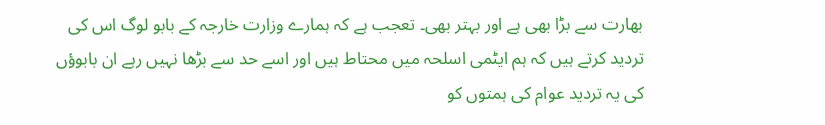بھارت سے بڑا بھی ہے اور بہتر بھی۔ تعجب ہے کہ ہمارے وزارت خارجہ کے بابو لوگ اس کی تردید کرتے ہیں کہ ہم ایٹمی اسلحہ میں محتاط ہیں اور اسے حد سے بڑھا نہیں رہے ان بابوؤں کی یہ تردید عوام کی ہمتوں کو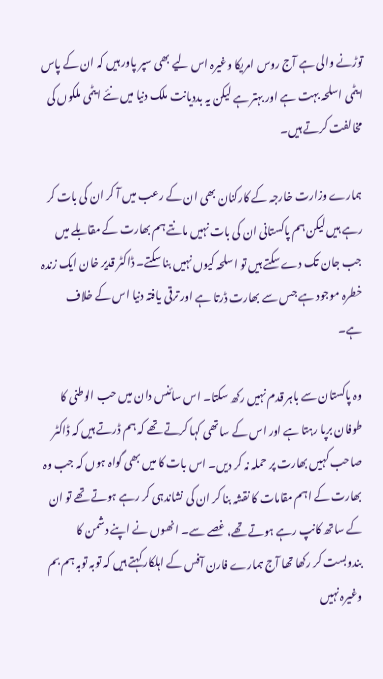توڑنے والی ہے آج روس امریکا وغیرہ اس لیے بھی سپر پاور ہیں کہ ان کے پاس ایٹمی اسلحہ بہت ہے اور بہتر ہے لیکن یہ بددیانت ملک دنیا میں نئے ایٹمی ملکوں کی مخالفت کرتے ہیں۔

ہمارے وزارت خارجہ کے کارکنان بھی ان کے رعب میں آ کر ان کی بات کر رہے ہیں لیکن ہم پاکستانی ان کی بات نہیں مانتے ہم بھارت کے مقابلے میں جب جان تک دے سکتے ہیں تو اسلحہ کیوں نہیں بنا سکتے۔ ڈاکٹر قدیر خان ایک زندہ خطرہ موجود ہے جس سے بھارت ڈرتا ہے اور ترقی یافتہ دنیا اس کے خلاف ہے۔

وہ پاکستان سے باہر قدم نہیں رکھ سکتا۔ اس سائنس دان میں حب الوطنی کا طوفان برپا رہتا ہے اور اس کے ساتھی کہا کرتے تھے کہ ہم ڈرتے ہیں کہ ڈاکٹر صاحب کہیں بھارت پر حملہ نہ کر دیں۔ اس بات کا میں بھی گواہ ہوں کہ جب وہ بھارت کے اہم مقامات کا نقشہ بنا کر ان کی نشاندہی کر رہے ہوتے تھے تو ان کے ساتھ کانپ رہے ہوتے تھے، غصے سے۔ انھوں نے اپنے دشمن کا بندوبست کر رکھا تھا آج ہمارے فارن آفس کے اہلکار کہتے ہیں کہ توبہ توبہ ہم بم وغیرہ نہیں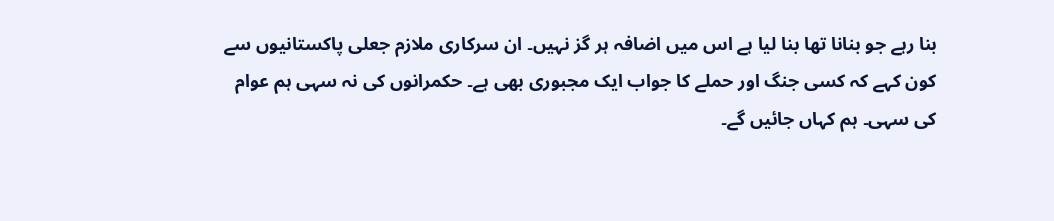بنا رہے جو بنانا تھا بنا لیا ہے اس میں اضافہ ہر گز نہیں۔ ان سرکاری ملازم جعلی پاکستانیوں سے کون کہے کہ کسی جنگ اور حملے کا جواب ایک مجبوری بھی ہے۔ حکمرانوں کی نہ سہی ہم عوام کی سہی۔ ہم کہاں جائیں گے۔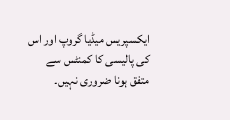ایکسپریس میڈیا گروپ اور اس کی پالیسی کا کمنٹس سے متفق ہونا ضروری نہیں۔